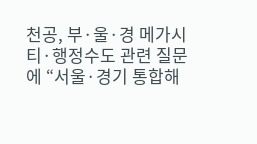천공, 부·울·경 메가시티·행정수도 관련 질문에 “서울·경기 통합해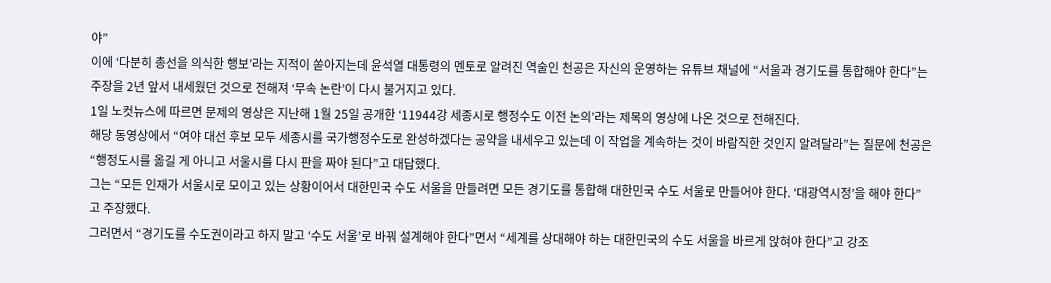야”
이에 ‘다분히 총선을 의식한 행보’라는 지적이 쏟아지는데 윤석열 대통령의 멘토로 알려진 역술인 천공은 자신의 운영하는 유튜브 채널에 “서울과 경기도를 통합해야 한다”는 주장을 2년 앞서 내세웠던 것으로 전해져 ‘무속 논란’이 다시 불거지고 있다.
1일 노컷뉴스에 따르면 문제의 영상은 지난해 1월 25일 공개한 ‘11944강 세종시로 행정수도 이전 논의’라는 제목의 영상에 나온 것으로 전해진다.
해당 동영상에서 “여야 대선 후보 모두 세종시를 국가행정수도로 완성하겠다는 공약을 내세우고 있는데 이 작업을 계속하는 것이 바람직한 것인지 알려달라”는 질문에 천공은 “행정도시를 옮길 게 아니고 서울시를 다시 판을 짜야 된다”고 대답했다.
그는 “모든 인재가 서울시로 모이고 있는 상황이어서 대한민국 수도 서울을 만들려면 모든 경기도를 통합해 대한민국 수도 서울로 만들어야 한다. ‘대광역시정’을 해야 한다”고 주장했다.
그러면서 “경기도를 수도권이라고 하지 말고 ‘수도 서울’로 바꿔 설계해야 한다”면서 “세계를 상대해야 하는 대한민국의 수도 서울을 바르게 앉혀야 한다”고 강조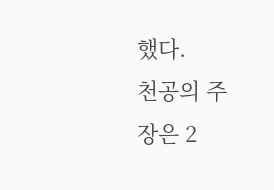했다.
천공의 주장은 2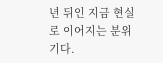년 뒤인 지금 현실로 이어지는 분위기다.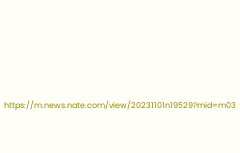https://m.news.nate.com/view/20231101n19529?mid=m03